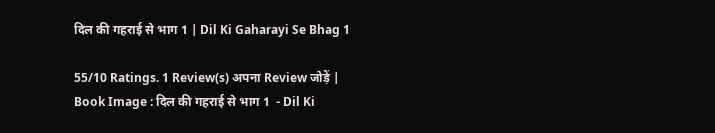दिल की गहराई से भाग 1 | Dil Ki Gaharayi Se Bhag 1

55/10 Ratings. 1 Review(s) अपना Review जोड़ें |
Book Image : दिल की गहराई से भाग 1  - Dil Ki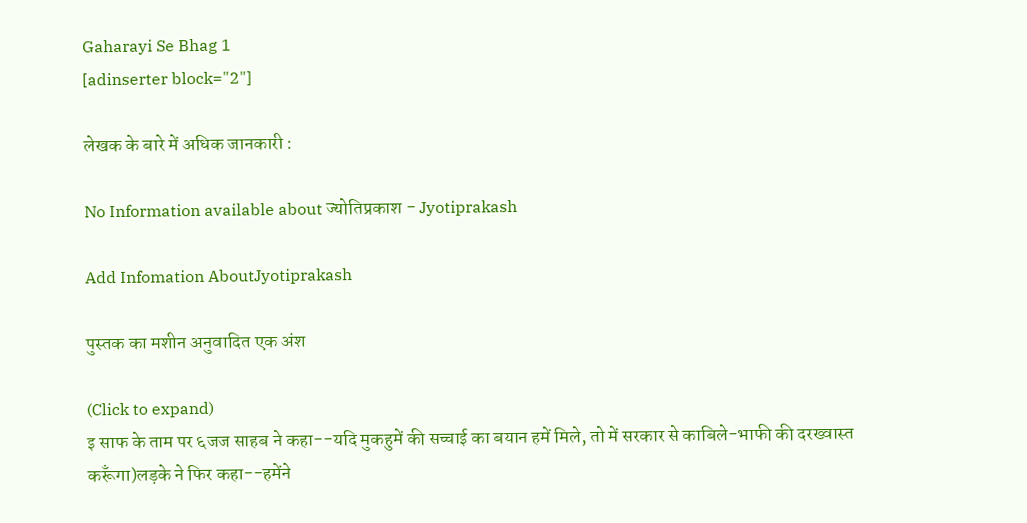Gaharayi Se Bhag 1
[adinserter block="2"]

लेखक के बारे में अधिक जानकारी :

No Information available about ज्योतिप्रकाश - Jyotiprakash

Add Infomation AboutJyotiprakash

पुस्तक का मशीन अनुवादित एक अंश

(Click to expand)
इ साफ के ताम पर ६जज साहब ने कहा--यदि मुकहुमें की सच्चाई का बयान हमें मिले, तो में सरकार से काबिले-भाफी की दरख्वास्त करूँगा)लड़के ने फिर कहा--हमेंने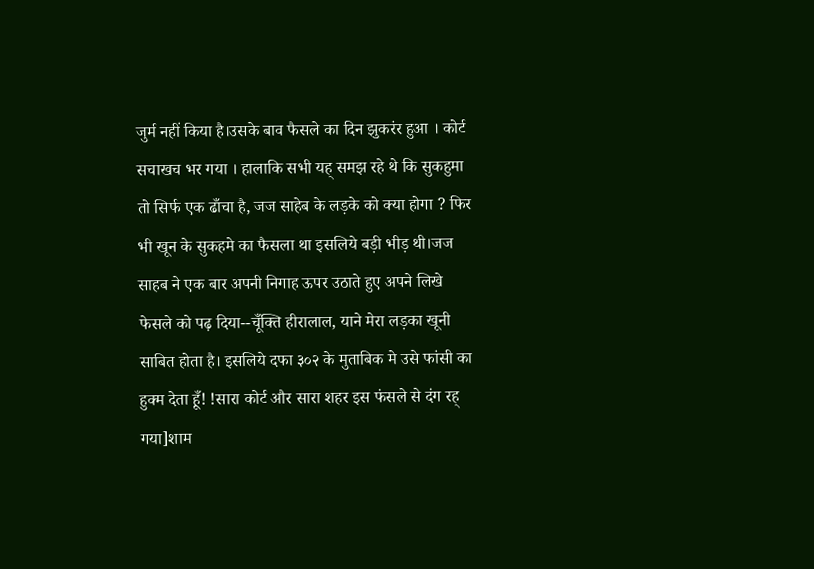जुर्म नहीं किया है।उसके बाव फैसले का दिन झुकरंर हुआ । कोर्ट सचाखच भर गया । हालाकि सभी यह्‌ समझ रहे थे कि सुकहुमा तो सिर्फ एक ढाँचा है, जज साहेब के लड़के को क्या होगा ? फिर भी खून के सुकहमे का फैसला था इसलिये बड़ी भीड़ थी।जज साहब ने एक बार अपनी निगाह ऊपर उठाते हुए अपने लिखे फेसले को पढ़ दिया--चूँक्ति हीरालाल, याने मेरा लड़का खूनी साबित होता है। इसलिये दफा ३०२ के मुताबिक मे उसे फांसी का हुक्म देता हूँ! !सारा कोर्ट और सारा शहर इस फंसले से दंग रह्‌ गया]शाम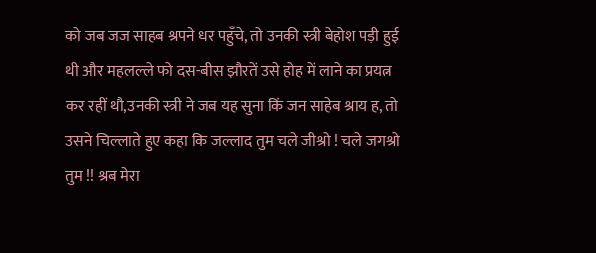को जब जज साहब श्रपने धर पहुँचे, तो उनकी स्त्री बेहोश पड़ी हुई थी और महलल्‍ले फो दस-बीस झौरतें उसे होह में लाने का प्रयत्न कर रहीं थौ,उनकी स्त्री ने जब यह सुना किं जन साहेब श्राय ह, तो उसने चिल्लाते हुए कहा कि जल्लाद तुम चले जीश्रो ! चले जगश्रो तुम !! श्रब मेरा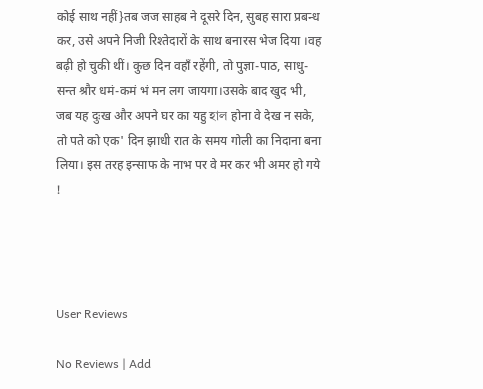कोई साथ नहीं}तब जज साहब ने दूसरे दिन, सुबह सारा प्रबन्ध कर, उसे अपने निजी रिश्तेदारों के साथ बनारस भेज दिया ।वह बढ़ी हो चुकी थीं। कुछ दिन वहाँ रहेंगी, तो पुज्ञा-पाठ, साधु- सन्त श्रौर धमं-कमं भं मन लग जायगा।उसके बाद खुद भी, जब यह दुःख और अपने घर का यहु হাল होना वे देख न सके, तो पते को एक' दिन झाधी रात के समय गोली का निदाना बना लिया। इस तरह इन्साफ के नाभ पर वे मर कर भी अमर हो गये !




User Reviews

No Reviews | Add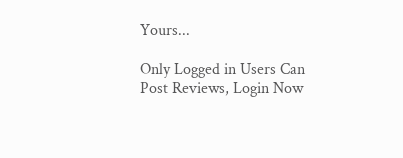Yours...

Only Logged in Users Can Post Reviews, Login Now